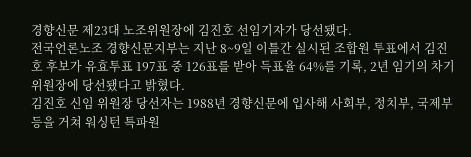경향신문 제23대 노조위원장에 김진호 선임기자가 당선됐다.
전국언론노조 경향신문지부는 지난 8~9일 이틀간 실시된 조합원 투표에서 김진호 후보가 유효투표 197표 중 126표를 받아 득표율 64%를 기록, 2년 임기의 차기 위원장에 당선됐다고 밝혔다.
김진호 신임 위원장 당선자는 1988년 경향신문에 입사해 사회부, 정치부, 국제부 등을 거쳐 워싱턴 특파원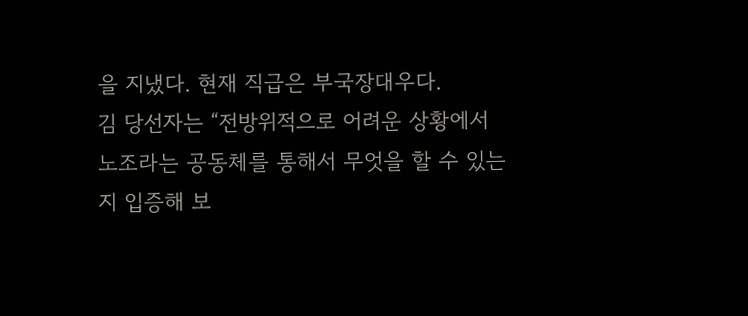을 지냈다. 현재 직급은 부국장대우다.
김 당선자는 “전방위적으로 어려운 상황에서 노조라는 공동체를 통해서 무엇을 할 수 있는지 입증해 보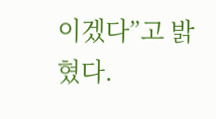이겠다”고 밝혔다.